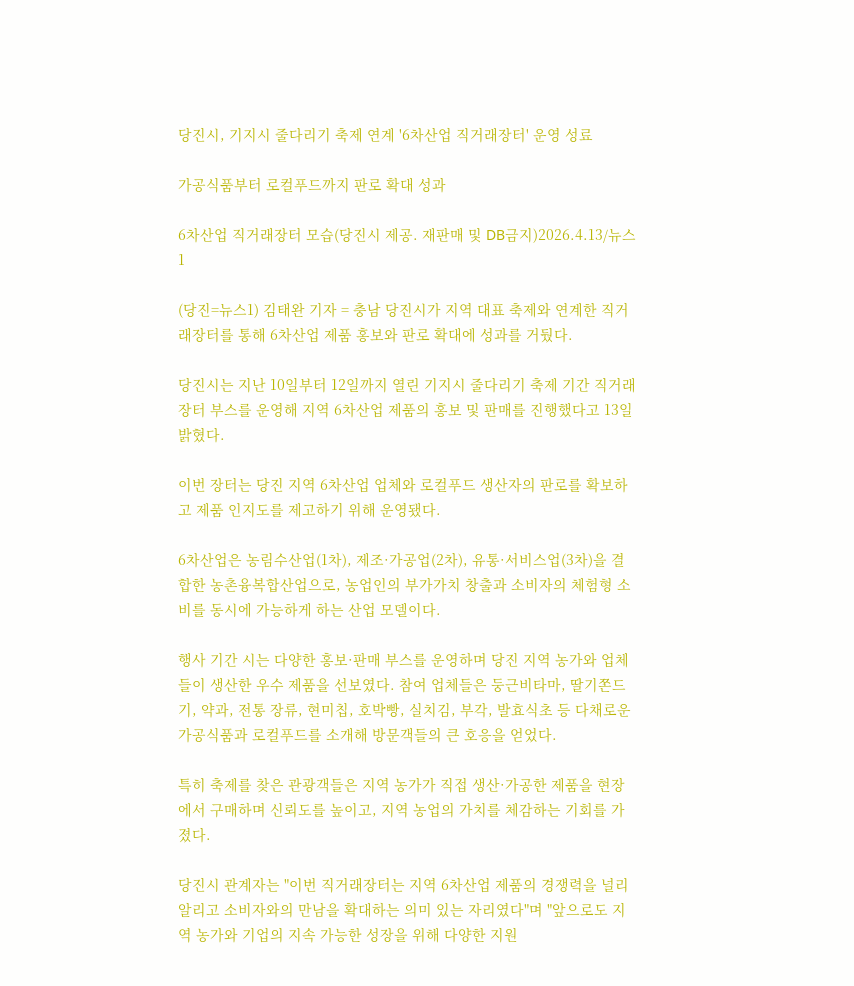당진시, 기지시 줄다리기 축제 연계 '6차산업 직거래장터' 운영 성료

가공식품부터 로컬푸드까지 판로 확대 성과

6차산업 직거래장터 모습(당진시 제공. 재판매 및 DB금지)2026.4.13/뉴스1

(당진=뉴스1) 김태완 기자 = 충남 당진시가 지역 대표 축제와 연계한 직거래장터를 통해 6차산업 제품 홍보와 판로 확대에 성과를 거뒀다.

당진시는 지난 10일부터 12일까지 열린 기지시 줄다리기 축제 기간 직거래장터 부스를 운영해 지역 6차산업 제품의 홍보 및 판매를 진행했다고 13일 밝혔다.

이번 장터는 당진 지역 6차산업 업체와 로컬푸드 생산자의 판로를 확보하고 제품 인지도를 제고하기 위해 운영됐다.

6차산업은 농림수산업(1차), 제조·가공업(2차), 유통·서비스업(3차)을 결합한 농촌융복합산업으로, 농업인의 부가가치 창출과 소비자의 체험형 소비를 동시에 가능하게 하는 산업 모델이다.

행사 기간 시는 다양한 홍보·판매 부스를 운영하며 당진 지역 농가와 업체들이 생산한 우수 제품을 선보였다. 참여 업체들은 둥근비타마, 딸기쫀드기, 약과, 전통 장류, 현미칩, 호박빵, 실치김, 부각, 발효식초 등 다채로운 가공식품과 로컬푸드를 소개해 방문객들의 큰 호응을 얻었다.

특히 축제를 찾은 관광객들은 지역 농가가 직접 생산·가공한 제품을 현장에서 구매하며 신뢰도를 높이고, 지역 농업의 가치를 체감하는 기회를 가졌다.

당진시 관계자는 "이번 직거래장터는 지역 6차산업 제품의 경쟁력을 널리 알리고 소비자와의 만남을 확대하는 의미 있는 자리였다"며 "앞으로도 지역 농가와 기업의 지속 가능한 성장을 위해 다양한 지원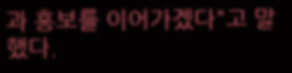과 홍보를 이어가겠다"고 말했다.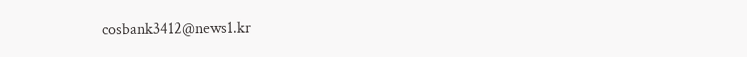cosbank3412@news1.kr